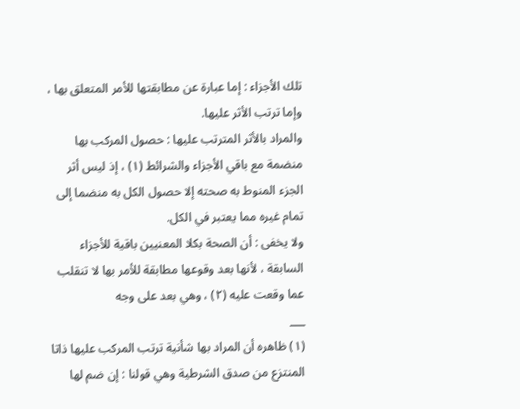تلك الأجزاء : إما عبارة عن مطابقتها للأمر المتعلق بها ، وإما ترتب الأثر عليها.
والمراد بالأثر المترتب عليها : حصول المركب بها منضمة مع باقي الأجزاء والشرائط (١) ، إذ ليس أثر الجزء المنوط به صحته إلا حصول الكل به منضما إلى تمام غيره مما يعتبر في الكل.
ولا يخفى : أن الصحة بكلا المعنيين باقية للأجزاء السابقة ، لأنها بعد وقوعها مطابقة للأمر بها لا تنقلب عما وقعت عليه (٢) ، وهي بعد على وجه
___
(١) ظاهره أن المراد بها شأنية ترتب المركب عليها ذاتا المنتزع من صدق الشرطية وهي قولنا : إن ضم لها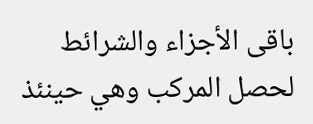باقى الأجزاء والشرائط لحصل المركب وهي حينئذ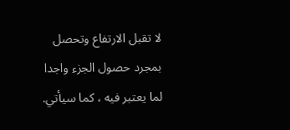لا تقبل الارتفاع وتحصل بمجرد حصول الجزء واجدا لما يعتبر فيه ، كما سيأتي.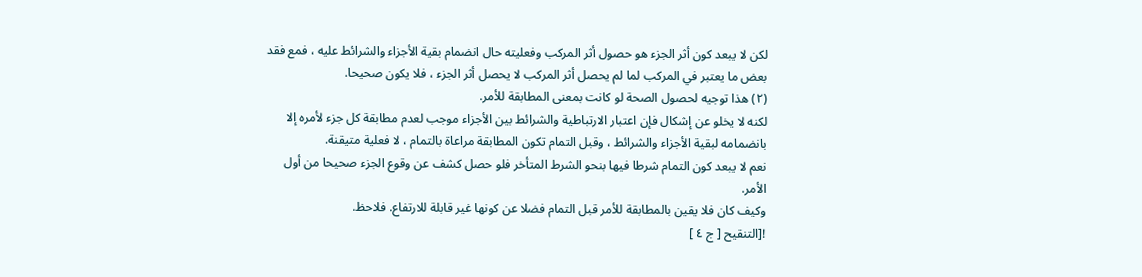لكن لا يبعد كون أثر الجزء هو حصول أثر المركب وفعليته حال انضمام بقية الأجزاء والشرائط عليه ، فمع فقد بعض ما يعتبر في المركب لما لم يحصل أثر المركب لا يحصل أثر الجزء ، فلا يكون صحيحا.
(٢) هذا توجيه لحصول الصحة لو كانت بمعنى المطابقة للأمر.
لكنه لا يخلو عن إشكال فإن اعتبار الارتباطية والشرائط بين الأجزاء موجب لعدم مطابقة كل جزء لأمره إلا بانضمامه لبقية الأجزاء والشرائط ، وقبل التمام تكون المطابقة مراعاة بالتمام ، لا فعلية متيقنة.
نعم لا يبعد كون التمام شرطا فيها بنحو الشرط المتأخر فلو حصل كشف عن وقوع الجزء صحيحا من أول الأمر.
وكيف كان فلا يقين بالمطابقة للأمر قبل التمام فضلا عن كونها غير قابلة للارتفاع. فلاحظ.
![التنقيح [ ج ٤ ]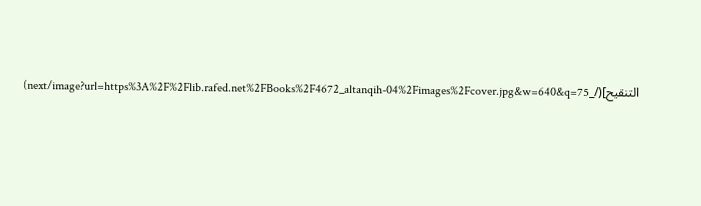التنقيح](/_next/image?url=https%3A%2F%2Flib.rafed.net%2FBooks%2F4672_altanqih-04%2Fimages%2Fcover.jpg&w=640&q=75)